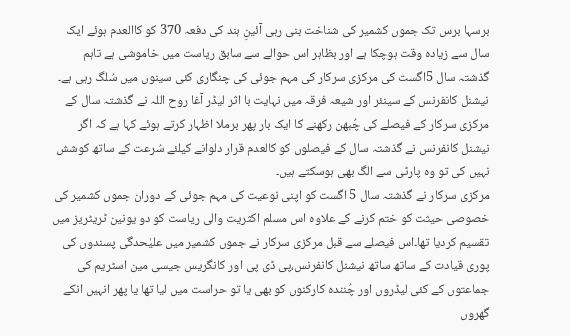برسہا برس تک جموں کشمیر کی شناخت بنی رہی آئینِ ہند کی دفعہ 370 کو کاالعدم ہوئے ایک سال سے زیادہ وقت ہوچکا ہے اور بظاہر اس حوالے سے سابق ریاست میں خاموشی ہے تاہم گذشتہ سال 5اگست کی مرکزی سرکار کی مہم جوئی کی چنگاری کئی سینوں میں سُلگ رہی ہے۔
نیشنل کانفرنس کے سینئر اور شیعہ فرقہ میں نہایت با اثر لیڈر آغا روح اللہ نے گذشتہ سال کے مرکزی سرکار کے فیصلے کی چُبھن رکھنے کا ایک بار پھر برملا اظہار کرتے ہوئے کہا ہے کہ اگر نیشنل کانفرنس نے گذشتہ سال کے فیصلوں کو کالعدم قرار دلوانے کیلئے سُرعت کے ساتھ کوشش نہیں کی تو وہ پارٹی سے الگ بھی ہوسکتے ہیں۔
مرکزی سرکار نے گذشتہ سال 5 اگست کو اپنی نوعیت کی مہم جوئی کے دوران جموں کشمیر کی خصوصی حیثت کو ختم کرنے کے علاوہ اس مسلم اکثریت والی ریاست کو دو یونین ٹریٹریز میں تقسیم کردیا تھا۔اس فیصلے سے قبل مرکزی سرکار نے جموں کشمیر میں علیٰحدگی پسندوں کی پوری قیادت کے ساتھ ساتھ نیشنل کانفرنس،پی ڈی پی اور کانگریس جیسی مین اسٹریم کی جماعتوں کے کئی لیڈروں اور چُنندہ کارکنوں کو بھی یا تو حراست میں لیا تھا یا پھر انہیں انکے گھروں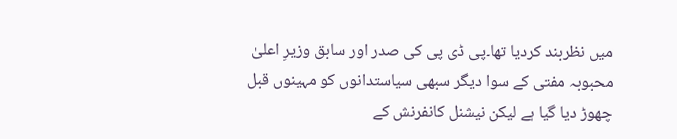میں نظربند کردیا تھا۔پی ڈی پی کی صدر اور سابق وزیرِ اعلیٰ محبوبہ مفتی کے سوا دیگر سبھی سیاستدانوں کو مہینوں قبل چھوڑ دیا گیا ہے لیکن نیشنل کانفرنش کے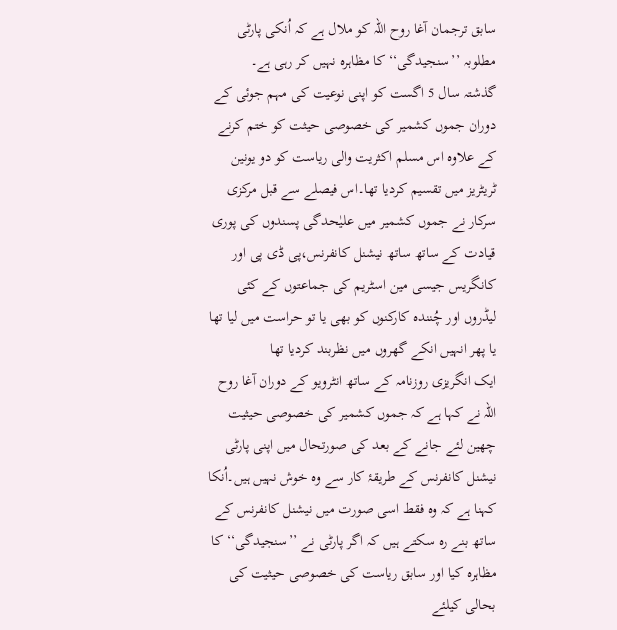سابق ترجمان آغا روح اللہ کو ملال ہے کہ اُنکی پارٹی مطلوبہ ’’سنجیدگی‘‘ کا مظاہرہ نہیں کر رہی ہے۔
گذشتہ سال 5 اگست کو اپنی نوعیت کی مہم جوئی کے دوران جموں کشمیر کی خصوصی حیثت کو ختم کرنے کے علاوہ اس مسلم اکثریت والی ریاست کو دو یونین ٹریٹریز میں تقسیم کردیا تھا۔اس فیصلے سے قبل مرکزی سرکار نے جموں کشمیر میں علیٰحدگی پسندوں کی پوری قیادت کے ساتھ ساتھ نیشنل کانفرنس،پی ڈی پی اور کانگریس جیسی مین اسٹریم کی جماعتوں کے کئی لیڈروں اور چُنندہ کارکنوں کو بھی یا تو حراست میں لیا تھا یا پھر انہیں انکے گھروں میں نظربند کردیا تھا
ایک انگریزی روزنامہ کے ساتھ انٹرویو کے دوران آغا روح اللہ نے کہا ہے کہ جموں کشمیر کی خصوصی حیثیت چھین لئے جانے کے بعد کی صورتحال میں اپنی پارٹی نیشنل کانفرنس کے طریقۂ کار سے وہ خوش نہیں ہیں۔اُنکا کہنا ہے کہ وہ فقط اسی صورت میں نیشنل کانفرنس کے ساتھ بنے رہ سکتے ہیں کہ اگر پارٹی نے ’’سنجیدگی‘‘ کا مظاہرہ کیا اور سابق ریاست کی خصوصی حیثیت کی بحالی کیلئے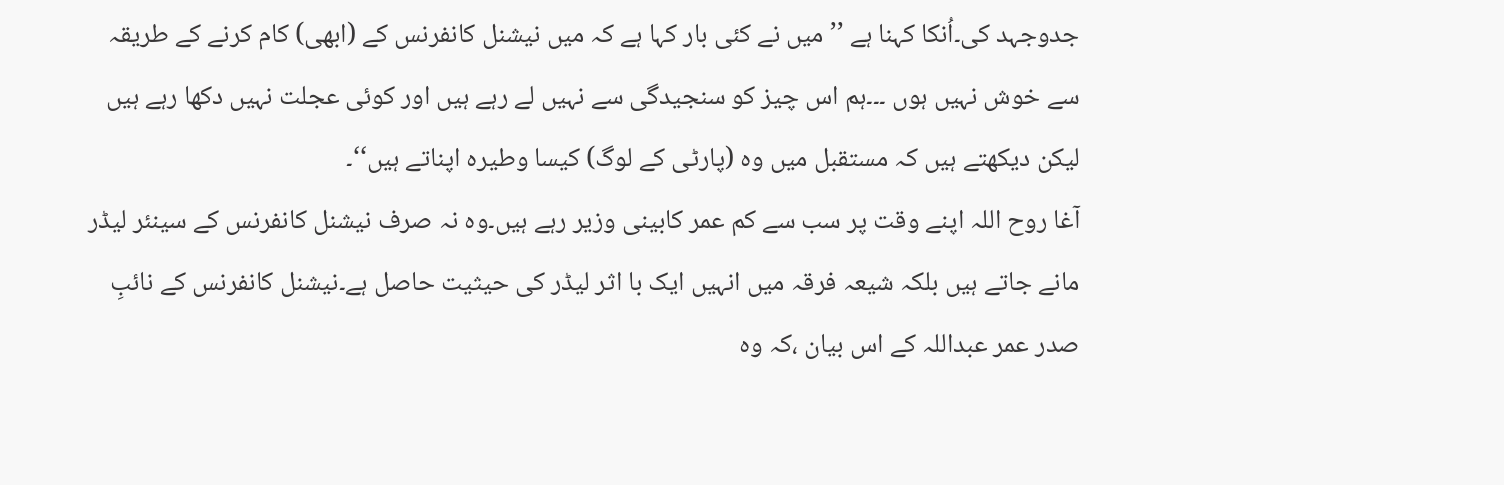جدوجہد کی۔اُنکا کہنا ہے ’’میں نے کئی بار کہا ہے کہ میں نیشنل کانفرنس کے (ابھی) کام کرنے کے طریقہ سے خوش نہیں ہوں ۔۔۔ہم اس چیز کو سنجیدگی سے نہیں لے رہے ہیں اور کوئی عجلت نہیں دکھا رہے ہیں لیکن دیکھتے ہیں کہ مستقبل میں وہ (پارٹی کے لوگ) کیسا وطیرہ اپناتے ہیں‘‘۔
آغا روح اللہ اپنے وقت پر سب سے کم عمر کابینی وزیر رہے ہیں۔وہ نہ صرف نیشنل کانفرنس کے سینئر لیڈر مانے جاتے ہیں بلکہ شیعہ فرقہ میں انہیں ایک با اثر لیڈر کی حیثیت حاصل ہے۔نیشنل کانفرنس کے نائبِ صدر عمر عبداللہ کے اس بیان ،کہ وہ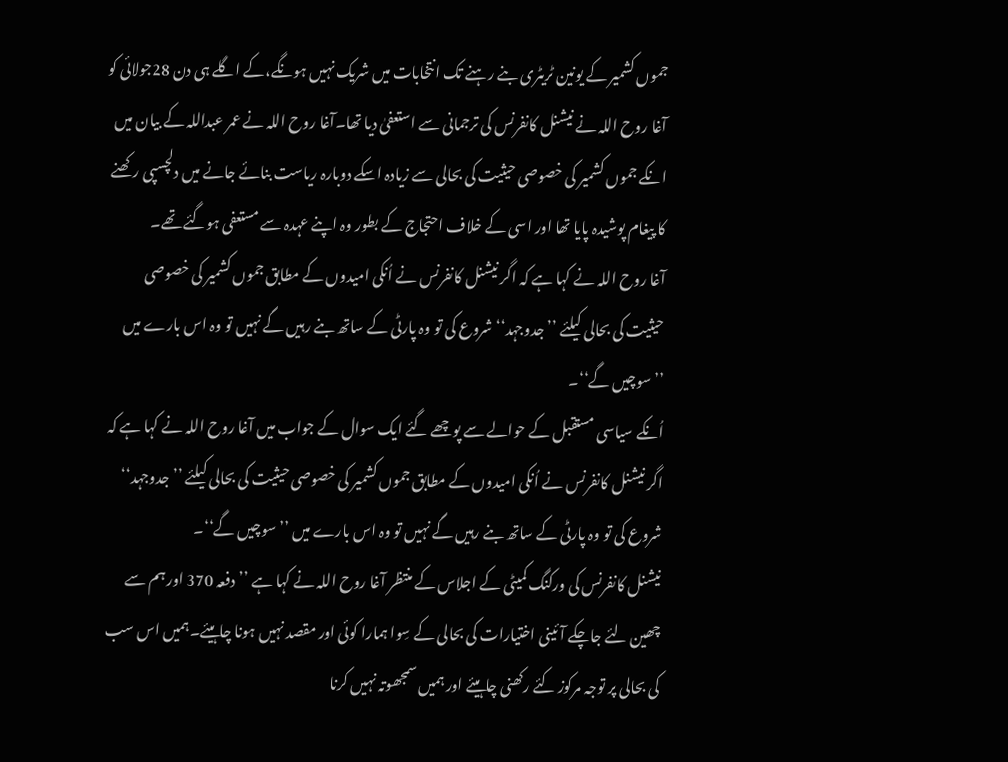جموں کشمیر کے یونین ٹریٹری بنے رہنے تک انتخابات میں شریک نہیں ہونگے،کے اگلے ہی دن 28جولائی کو آغا روح اللہ نے نیشنل کانفرنس کی ترجمانی سے استعفیٰ دیا تھا۔آغا روح اللہ نے عمر عبداللہ کے بیان میں انکے جموں کشمیر کی خصوصی حیثیت کی بحالی سے زیادہ اسکے دوبارہ ریاست بنائے جانے میں دلچسپی رکھنے کا پیغام پوشیدہ پایا تھا اور اسی کے خلاف احتجاج کے بطور وہ اپنے عہدہ سے مستعفی ہوگئے تھے۔
آغا روح اللہ نے کہا ہے کہ اگر نیشنل کانفرنس نے اُنکی امیدوں کے مطابق جموں کشمیر کی خصوصی حیثیت کی بحالی کیلئے ’’جدوجہد‘‘ شروع کی تو وہ پارٹی کے ساتھ بنے رہیں گے نہیں تو وہ اس بارے میں ’’سوچیں گے‘‘۔
اُنکے سیاسی مستقبل کے حوالے سے پوچھے گئے ایک سوال کے جواب میں آغا روح اللہ نے کہا ہے کہ اگر نیشنل کانفرنس نے اُنکی امیدوں کے مطابق جموں کشمیر کی خصوصی حیثیت کی بحالی کیلئے ’’جدوجہد‘‘ شروع کی تو وہ پارٹی کے ساتھ بنے رہیں گے نہیں تو وہ اس بارے میں ’’سوچیں گے‘‘۔
نیشنل کانفرنس کی ورکنگ کمیٹی کے اجلاس کے منتظر آغا روح اللہ نے کہا ہے ’’دفعہ 370 اور ہم سے چھین لئے جاچکے آئینی اختیارات کی بحالی کے سِوا ہمارا کوئی اور مقصد نہیں ہونا چاہیئے۔ہمیں اس سب کی بحالی پر توجہ مرکوز کئے رکھنی چاہیئے اور ہمیں سمجھوتہ نہیں کرنا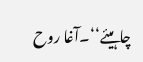چاہیئے‘‘۔آغا روح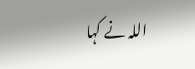اللہ نے کہا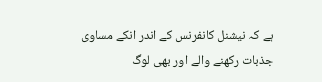ہے کہ نیشنل کانفرنس کے اندر انکے مساوی جذبات رکھنے والے اور بھی لوگ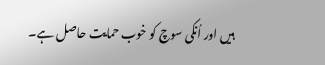ہیں اور اُنکی سوچ کو خوب حمایت حاصل ہے۔